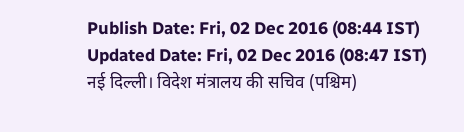Publish Date: Fri, 02 Dec 2016 (08:44 IST)
Updated Date: Fri, 02 Dec 2016 (08:47 IST)
नई दिल्ली। विदेश मंत्रालय की सचिव (पश्चिम)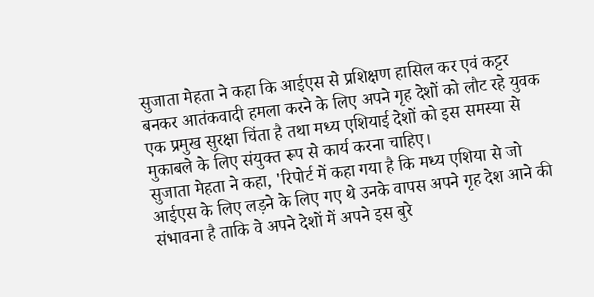सुजाता मेहता ने कहा कि आईएस से प्रशिक्षण हासिल कर एवं कट्टर बनकर आतंकवादी हमला करने के लिए अपने गृह देशों को लौट रहे युवक एक प्रमुख सुरक्षा चिंता है तथा मध्य एशियाई देशों को इस समस्या से मुकाबले के लिए संयुक्त रूप से कार्य करना चाहिए।
सुजाता मेहता ने कहा, 'रिपोर्ट में कहा गया है कि मध्य एशिया से जो आईएस के लिए लड़ने के लिए गए थे उनके वापस अपने गृह देश आने की संभावना है ताकि वे अपने देशों में अपने इस बुरे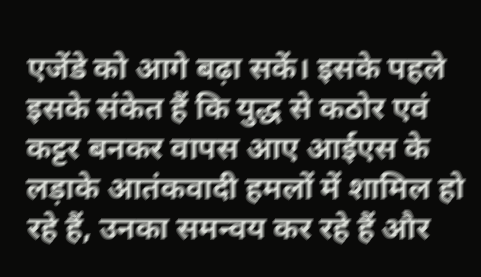एजेंडे को आगे बढ़ा सकें। इसके पहले इसके संकेत हैं कि युद्ध से कठोर एवं कट्टर बनकर वापस आए आईएस के लड़ाके आतंकवादी हमलों में शामिल हो रहे हैं, उनका समन्वय कर रहे हैं और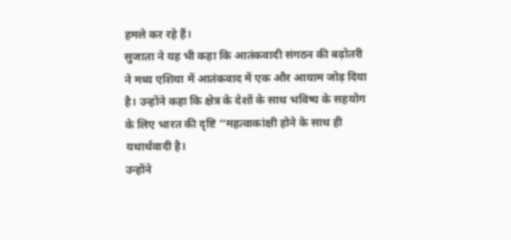हमले कर रहे हैं।
सुजाता ने यह भी कहा कि आतंकवादी संगठन की बढ़ोतरी ने मध्य एशिया में आतंकवाद में एक और आयाम जोड़ दिया है। उन्होंने कहा कि क्षेत्र के देशों के साथ भविष्य के सहयोग के लिए भारत की दृष्टि ‘‘महत्वाकांक्षी होने के साथ ही यथार्थवादी है।
उन्होंने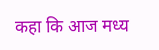कहा कि आज मध्य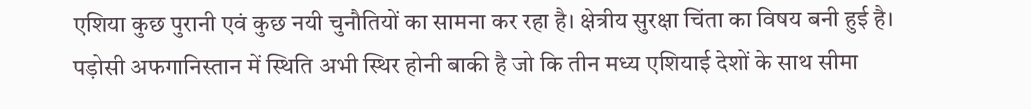एशिया कुछ पुरानी एवं कुछ नयी चुनौतियों का सामना कर रहा है। क्षेत्रीय सुरक्षा चिंता का विषय बनी हुई है। पड़ोसी अफगानिस्तान में स्थिति अभी स्थिर होनी बाकी है जो कि तीन मध्य एशियाई देशों के साथ सीमा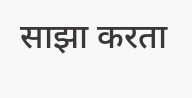साझा करता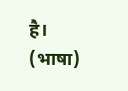है। (भाषा)